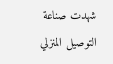شهدت صناعة التوصيل المنزلي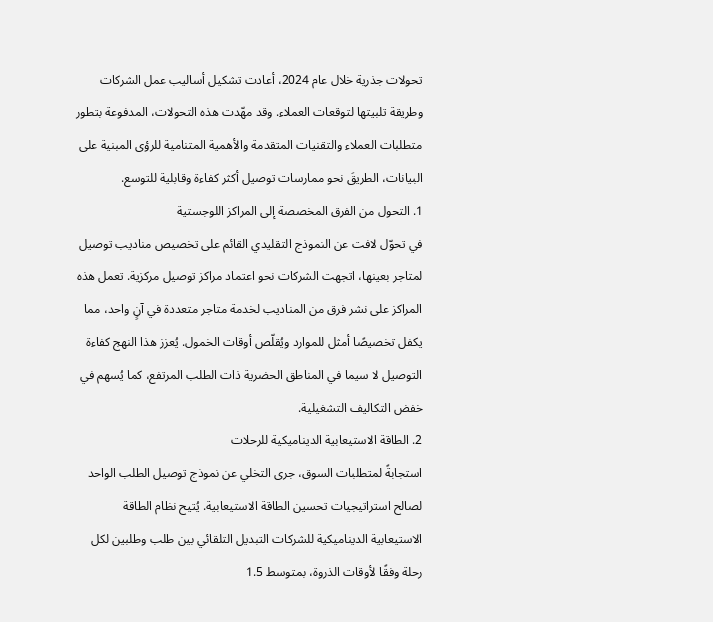تحولات جذرية خلال عام 2024، أعادت تشكيل أساليب عمل الشركات وطريقة تلبيتها لتوقعات العملاء. وقد مهّدت هذه التحولات، المدفوعة بتطور متطلبات العملاء والتقنيات المتقدمة والأهمية المتنامية للرؤى المبنية على البيانات، الطريقَ نحو ممارسات توصيل أكثر كفاءة وقابلية للتوسع.
1. التحول من الفرق المخصصة إلى المراكز اللوجستية
في تحوّل لافت عن النموذج التقليدي القائم على تخصيص مناديب توصيل لمتاجر بعينها، اتجهت الشركات نحو اعتماد مراكز توصيل مركزية. تعمل هذه المراكز على نشر فرق من المناديب لخدمة متاجر متعددة في آنٍ واحد، مما يكفل تخصيصًا أمثل للموارد ويُقلّص أوقات الخمول. يُعزز هذا النهج كفاءة التوصيل لا سيما في المناطق الحضرية ذات الطلب المرتفع، كما يُسهم في خفض التكاليف التشغيلية.
2. الطاقة الاستيعابية الديناميكية للرحلات
استجابةً لمتطلبات السوق، جرى التخلي عن نموذج توصيل الطلب الواحد لصالح استراتيجيات تحسين الطاقة الاستيعابية. يُتيح نظام الطاقة الاستيعابية الديناميكية للشركات التبديل التلقائي بين طلب وطلبين لكل رحلة وفقًا لأوقات الذروة، بمتوسط 1.5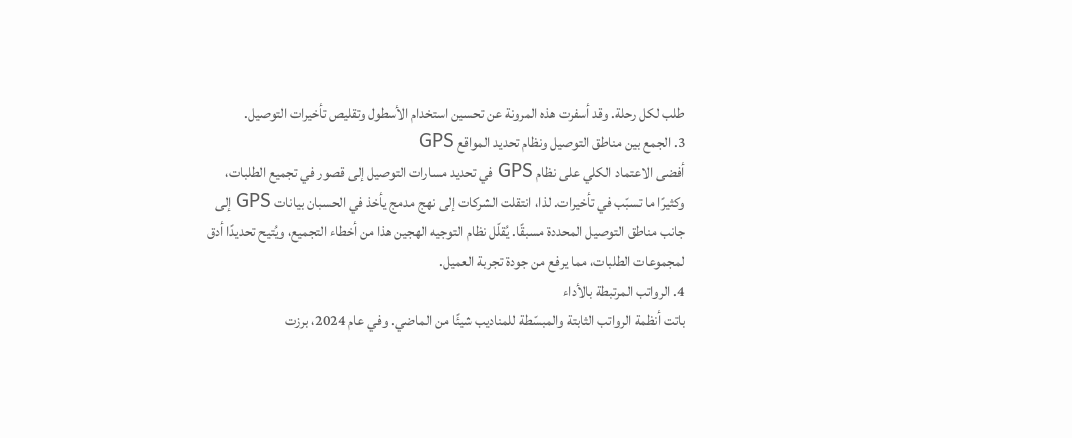طلب لكل رحلة. وقد أسفرت هذه المرونة عن تحسين استخدام الأسطول وتقليص تأخيرات التوصيل.
3. الجمع بين مناطق التوصيل ونظام تحديد المواقع GPS
أفضى الاعتماد الكلي على نظام GPS في تحديد مسارات التوصيل إلى قصور في تجميع الطلبات، وكثيرًا ما تسبّب في تأخيرات. لذا، انتقلت الشركات إلى نهج مدمج يأخذ في الحسبان بيانات GPS إلى جانب مناطق التوصيل المحددة مسبقًا. يُقلّل نظام التوجيه الهجين هذا من أخطاء التجميع، ويُتيح تحديدًا أدق لمجموعات الطلبات، مما يرفع من جودة تجربة العميل.
4. الرواتب المرتبطة بالأداء
باتت أنظمة الرواتب الثابتة والمبسّطة للمناديب شيئًا من الماضي. وفي عام 2024، برزت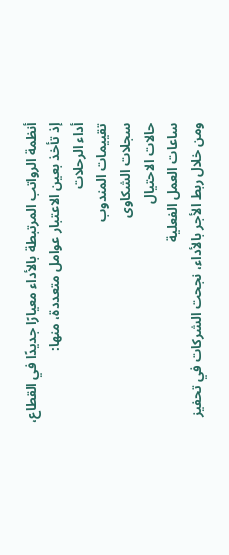أنظمة الرواتب المرتبطة بالأداء معيارًا جديدًا في القطاع، إذ تأخذ بعين الاعتبار عوامل متعددة، منها:
أداء الرحلات
تقييمات المندوب
سجلات الشكاوى
حالات الاحتيال
ساعات العمل الفعلية
ومن خلال ربط الأجر بالأداء، نجحت الشركات في تحفيز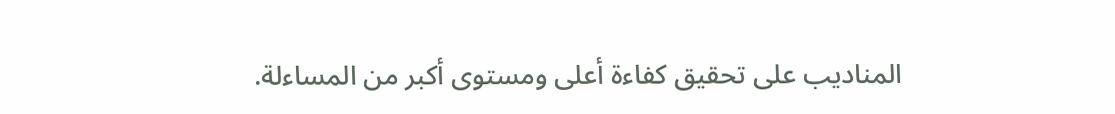المناديب على تحقيق كفاءة أعلى ومستوى أكبر من المساءلة.